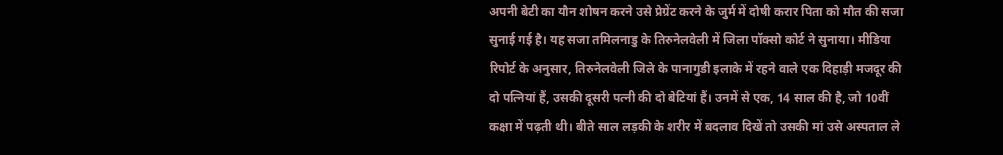अपनी बेटी का यौन शोषन करने उसे प्रेग्रेंट करने के जुर्म में दोषी करार पिता को मौत की सजा सुनाई गई है। यह सजा तमिलनाडु के तिरुनेलवेली में जिला पॉक्सो कोर्ट ने सुनाया। मीडिया रिपोर्ट के अनुसार, तिरुनेलवेली जिले के पानागुडी इलाके में रहने वाले एक दिहाड़ी मजदूर की दो पत्नियां हैं, उसकी दूसरी पत्नी की दो बेटियां हैं। उनमें से एक, 14 साल की है, जो 10वीं कक्षा में पढ़ती थी। बीते साल लड़की के शरीर में बदलाव दिखें तो उसकी मां उसे अस्पताल ले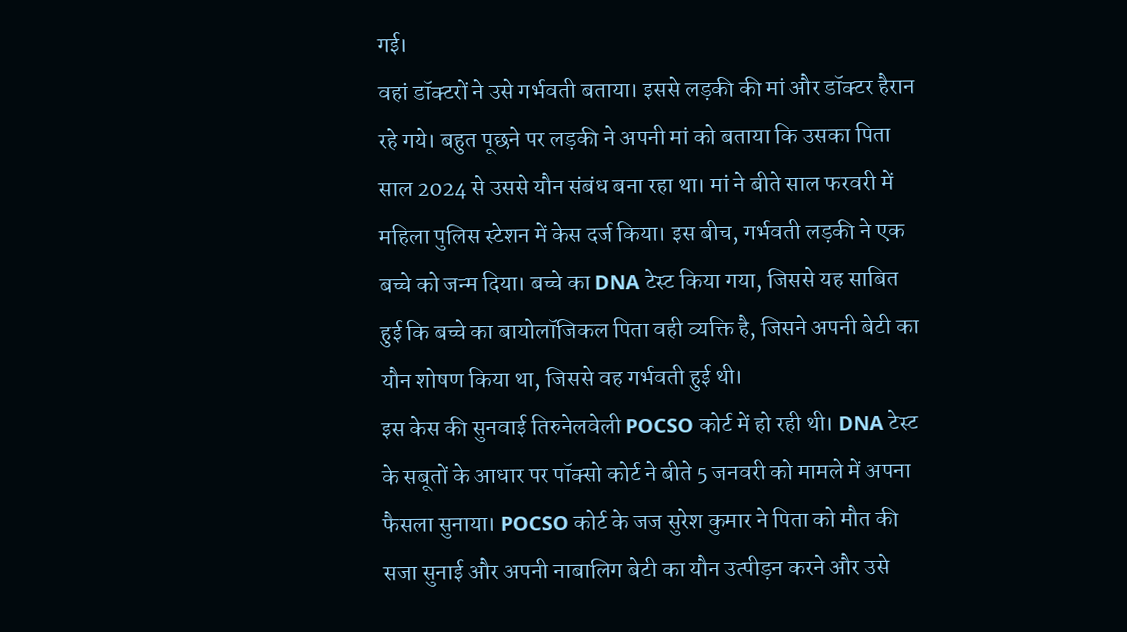गई।
वहां डॉक्टरों ने उसे गर्भवती बताया। इससे लड़की की मां और डॉक्टर हैरान रहे गये। बहुत पूछने पर लड़की ने अपनी मां को बताया कि उसका पिता साल 2024 से उससे यौन संबंध बना रहा था। मां ने बीते साल फरवरी में महिला पुलिस स्टेशन में केस दर्ज किया। इस बीच, गर्भवती लड़की ने एक बच्चे को जन्म दिया। बच्चे का DNA टेस्ट किया गया, जिससे यह साबित हुई कि बच्चे का बायोलॉजिकल पिता वही व्यक्ति है, जिसने अपनी बेटी का यौन शोषण किया था, जिससे वह गर्भवती हुई थी।
इस केस की सुनवाई तिरुनेलवेली POCSO कोर्ट में हो रही थी। DNA टेस्ट के सबूतों के आधार पर पॉक्सो कोर्ट ने बीते 5 जनवरी को मामले में अपना फैसला सुनाया। POCSO कोर्ट के जज सुरेश कुमार ने पिता को मौत की सजा सुनाई और अपनी नाबालिग बेटी का यौन उत्पीड़न करने और उसे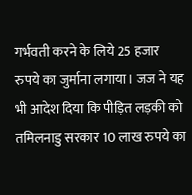गर्भवती करने के लिये 25 हजार रुपये का जुर्माना लगाया। जज ने यह भी आदेश दिया कि पीड़ित लड़की को तमिलनाडु सरकार 10 लाख रुपये का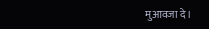मुआवजा दे।